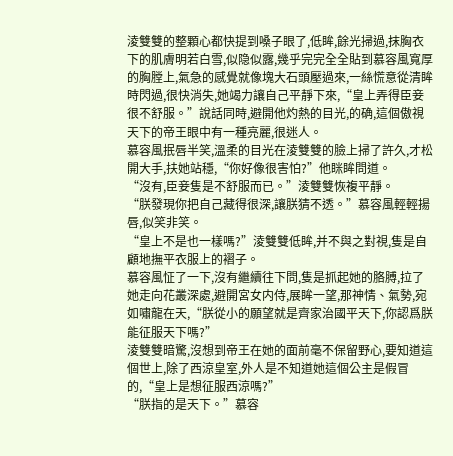淩雙雙的整顆心都快提到嗓子眼了,低眸,餘光掃過,抹胸衣下的肌膚明若白雪,似隐似露,幾乎完完全全貼到慕容風寬厚的胸膛上,氣急的感覺就像塊大石頭壓過來,一絲慌意從清眸時閃過,很快消失,她竭力讓自己平靜下來,“皇上弄得臣妾很不舒服。”說話同時,避開他灼熱的目光,的确,這個傲視天下的帝王眼中有一種亮麗,很迷人。
慕容風抿唇半笑,溫柔的目光在淩雙雙的臉上掃了許久,才松開大手,扶她站穩,“你好像很害怕?”他眯眸問道。
“沒有,臣妾隻是不舒服而已。”淩雙雙恢複平靜。
“朕發現你把自己藏得很深,讓朕猜不透。”慕容風輕輕揚唇,似笑非笑。
“皇上不是也一樣嗎?”淩雙雙低眸,并不與之對視,隻是自顧地撫平衣服上的褶子。
慕容風怔了一下,沒有繼續往下問,隻是抓起她的胳膊,拉了她走向花叢深處,避開宮女内侍,展眸一望,那神情、氣勢,宛如嘯龍在天,“朕從小的願望就是齊家治國平天下,你認爲朕能征服天下嗎?”
淩雙雙暗驚,沒想到帝王在她的面前毫不保留野心,要知道這個世上,除了西涼皇室,外人是不知道她這個公主是假冒的,“皇上是想征服西涼嗎?”
“朕指的是天下。”慕容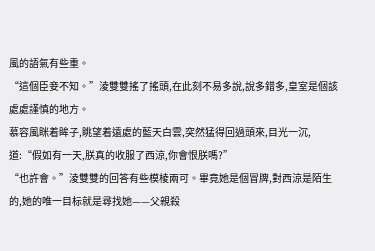風的語氣有些重。
“這個臣妾不知。”淩雙雙搖了搖頭,在此刻不易多說,說多錯多,皇室是個該處處謹慎的地方。
慕容風眯着眸子,眺望着遠處的藍天白雲,突然猛得回過頭來,目光一沉,道:“假如有一天,朕真的收服了西涼,你會恨朕嗎?”
“也許會。”淩雙雙的回答有些模棱兩可。畢竟她是個冒牌,對西涼是陌生的,她的唯一目标就是尋找她——父親殺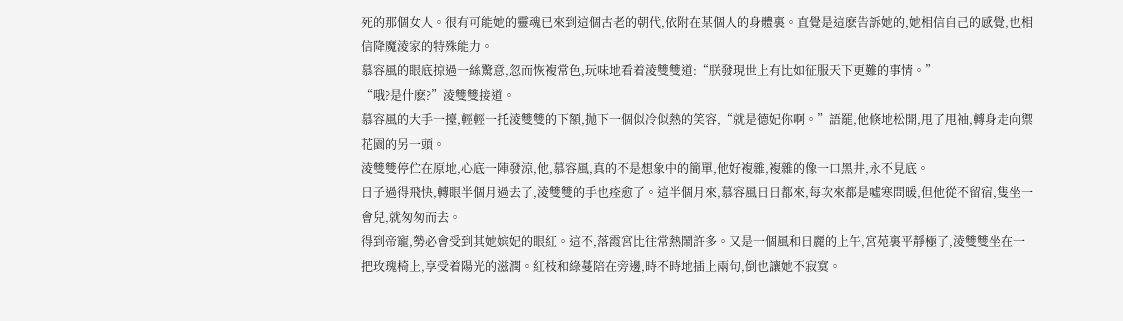死的那個女人。很有可能她的靈魂已來到這個古老的朝代,依附在某個人的身體裏。直覺是這麽告訴她的,她相信自己的感覺,也相信降魔淩家的特殊能力。
慕容風的眼底掠過一絲驚意,忽而恢複常色,玩味地看着淩雙雙道:“朕發現世上有比如征服天下更難的事情。”
“哦?是什麽?”淩雙雙接道。
慕容風的大手一擡,輕輕一托淩雙雙的下額,抛下一個似冷似熱的笑容,“就是德妃你啊。”語罷,他倏地松開,甩了甩袖,轉身走向禦花園的另一頭。
淩雙雙停伫在原地,心底一陣發涼,他,慕容風,真的不是想象中的簡單,他好複雜,複雜的像一口黑井,永不見底。
日子過得飛快,轉眼半個月過去了,淩雙雙的手也痊愈了。這半個月來,慕容風日日都來,每次來都是噓寒問暖,但他從不留宿,隻坐一會兒,就匆匆而去。
得到帝寵,勢必會受到其她嫔妃的眼紅。這不,落霞宮比往常熱鬧許多。又是一個風和日麗的上午,宮苑裏平靜極了,淩雙雙坐在一把玫瑰椅上,享受着陽光的滋潤。紅枝和綠蔓陪在旁邊,時不時地插上兩句,倒也讓她不寂寞。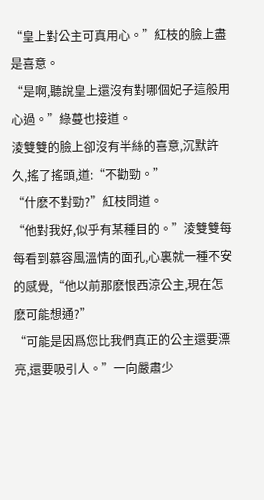“皇上對公主可真用心。”紅枝的臉上盡是喜意。
“是啊,聽說皇上還沒有對哪個妃子這般用心過。”綠蔓也接道。
淩雙雙的臉上卻沒有半絲的喜意,沉默許久,搖了搖頭,道:“不勸勁。”
“什麽不對勁?”紅枝問道。
“他對我好,似乎有某種目的。”淩雙雙每每看到慕容風溫情的面孔,心裏就一種不安的感覺,“他以前那麽恨西涼公主,現在怎麽可能想通?”
“可能是因爲您比我們真正的公主還要漂亮,還要吸引人。”一向嚴肅少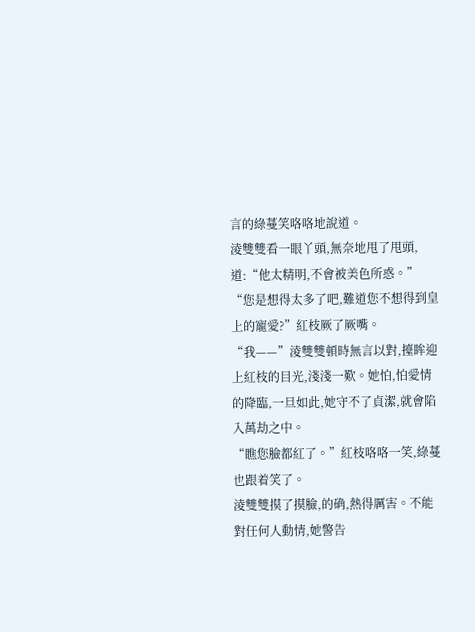言的綠蔓笑咯咯地說道。
淩雙雙看一眼丫頭,無奈地甩了甩頭,道:“他太精明,不會被美色所惑。”
“您是想得太多了吧,難道您不想得到皇上的寵愛?”紅枝厥了厥嘴。
“我——”淩雙雙頓時無言以對,擡眸迎上紅枝的目光,淺淺一歎。她怕,怕愛情的降臨,一旦如此,她守不了貞潔,就會陷入萬劫之中。
“瞧您臉都紅了。”紅枝咯咯一笑,綠蔓也跟着笑了。
淩雙雙摸了摸臉,的确,熱得厲害。不能對任何人動情,她警告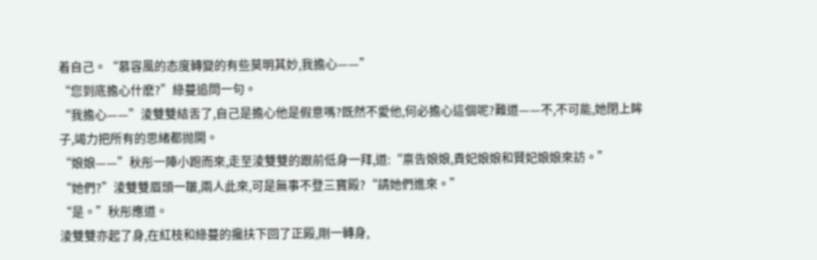着自己。“慕容風的态度轉變的有些莫明其妙,我擔心——”
“您到底擔心什麽?”綠蔓追問一句。
“我擔心——”淩雙雙結舌了,自己是擔心他是假意嗎?既然不愛他,何必擔心這個呢?難道——不,不可能,她閉上眸子,竭力把所有的思緒都抛開。
“娘娘——”秋彤一陣小跑而來,走至淩雙雙的跟前低身一拜,道:“禀告娘娘,貴妃娘娘和賢妃娘娘來訪。”
“她們?”淩雙雙眉頭一皺,兩人此來,可是無事不登三寶殿?“請她們進來。”
“是。”秋彤應道。
淩雙雙亦起了身,在紅枝和綠蔓的攙扶下回了正殿,剛一轉身,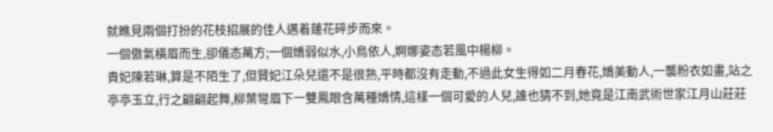就瞧見兩個打扮的花枝招展的佳人邁着蓮花碎步而來。
一個傲氣橫眉而生,卻儀态萬方;一個嬌弱似水,小鳥依人,婀娜姿态若風中楊柳。
貴妃陳若琳,算是不陌生了,但賢妃江朵兒還不是很熟,平時都沒有走動,不過此女生得如二月春花,嬌美動人,一襲粉衣如畫,站之亭亭玉立,行之翩翩起舞,柳葉彎眉下一雙鳳眼含萬種嬌情,這樣一個可愛的人兒,誰也猜不到,她竟是江南武術世家江月山莊莊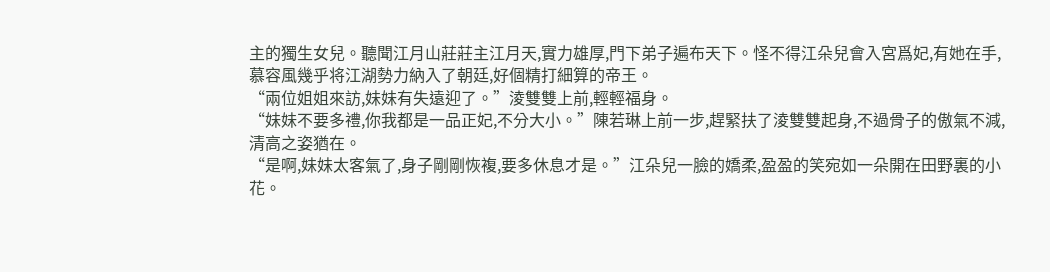主的獨生女兒。聽聞江月山莊莊主江月天,實力雄厚,門下弟子遍布天下。怪不得江朵兒會入宮爲妃,有她在手,慕容風幾乎将江湖勢力納入了朝廷,好個精打細算的帝王。
“兩位姐姐來訪,妹妹有失遠迎了。”淩雙雙上前,輕輕福身。
“妹妹不要多禮,你我都是一品正妃,不分大小。”陳若琳上前一步,趕緊扶了淩雙雙起身,不過骨子的傲氣不減,清高之姿猶在。
“是啊,妹妹太客氣了,身子剛剛恢複,要多休息才是。”江朵兒一臉的嬌柔,盈盈的笑宛如一朵開在田野裏的小花。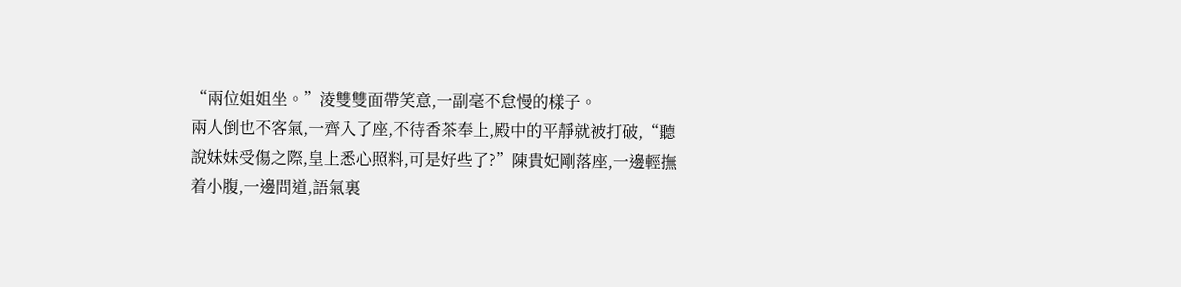“兩位姐姐坐。”淩雙雙面帶笑意,一副毫不怠慢的樣子。
兩人倒也不客氣,一齊入了座,不待香茶奉上,殿中的平靜就被打破,“聽說妹妹受傷之際,皇上悉心照料,可是好些了?”陳貴妃剛落座,一邊輕撫着小腹,一邊問道,語氣裏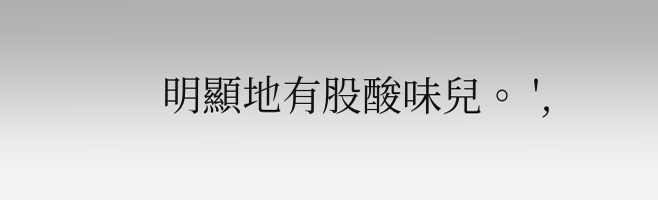明顯地有股酸味兒。 ',